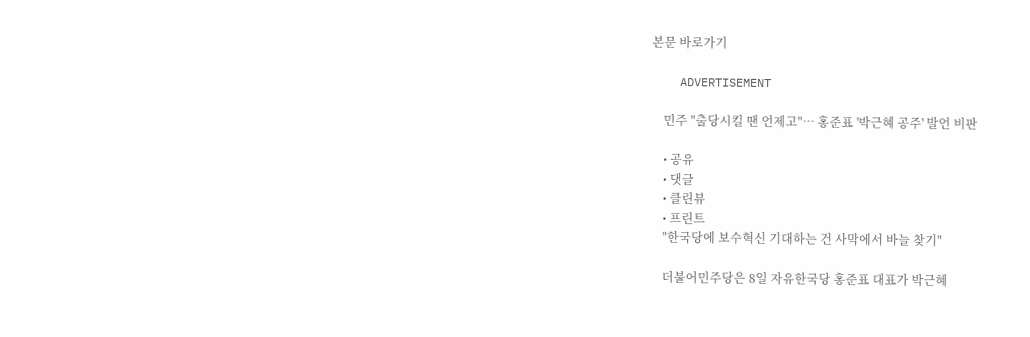본문 바로가기

    ADVERTISEMENT

    민주 "출당시킬 땐 언제고"… 홍준표 '박근혜 공주' 발언 비판

    • 공유
    • 댓글
    • 클린뷰
    • 프린트
    "한국당에 보수혁신 기대하는 건 사막에서 바늘 찾기"

    더불어민주당은 8일 자유한국당 홍준표 대표가 박근혜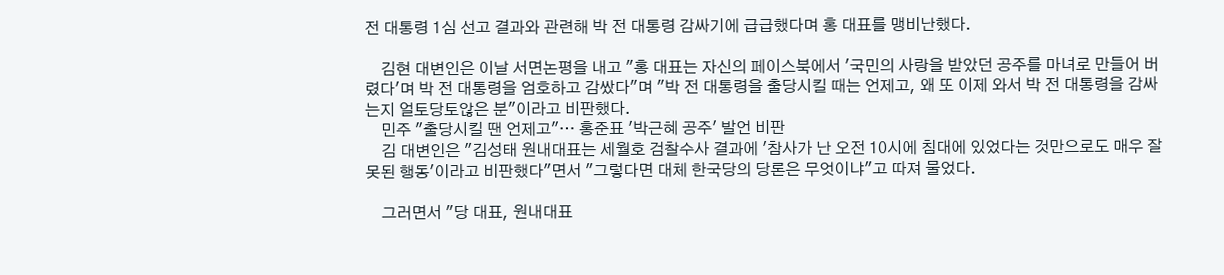전 대통령 1심 선고 결과와 관련해 박 전 대통령 감싸기에 급급했다며 홍 대표를 맹비난했다.

    김현 대변인은 이날 서면논평을 내고 "홍 대표는 자신의 페이스북에서 '국민의 사랑을 받았던 공주를 마녀로 만들어 버렸다'며 박 전 대통령을 엄호하고 감쌌다"며 "박 전 대통령을 출당시킬 때는 언제고, 왜 또 이제 와서 박 전 대통령을 감싸는지 얼토당토않은 분"이라고 비판했다.
    민주 "출당시킬 땐 언제고"… 홍준표 '박근혜 공주' 발언 비판
    김 대변인은 "김성태 원내대표는 세월호 검찰수사 결과에 '참사가 난 오전 10시에 침대에 있었다는 것만으로도 매우 잘못된 행동'이라고 비판했다"면서 "그렇다면 대체 한국당의 당론은 무엇이냐"고 따져 물었다.

    그러면서 "당 대표, 원내대표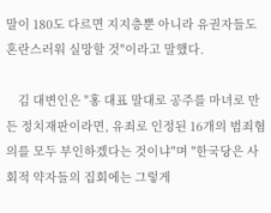말이 180도 다르면 지지층뿐 아니라 유권자들도 혼란스러워 실망할 것"이라고 말했다.

    김 대변인은 "홍 대표 말대로 공주를 마녀로 만든 정치재판이라면, 유죄로 인정된 16개의 범죄혐의를 모두 부인하겠다는 것이냐"며 "한국당은 사회적 약자들의 집회에는 그렇게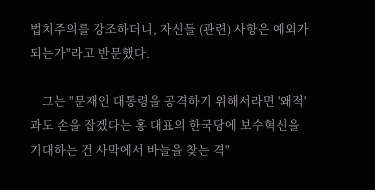법치주의를 강조하더니, 자신들 (관련) 사항은 예외가 되는가"라고 반문했다.

    그는 "문재인 대통령을 공격하기 위해서라면 '왜적'과도 손을 잡겠다는 홍 대표의 한국당에 보수혁신을 기대하는 건 사막에서 바늘을 찾는 격"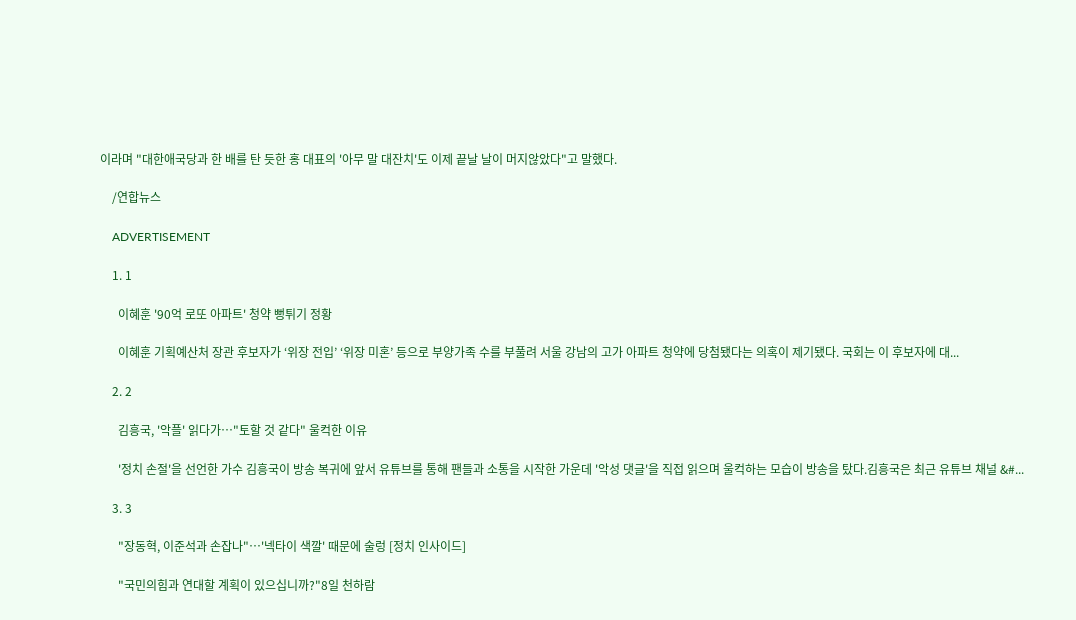이라며 "대한애국당과 한 배를 탄 듯한 홍 대표의 '아무 말 대잔치'도 이제 끝날 날이 머지않았다"고 말했다.

    /연합뉴스

    ADVERTISEMENT

    1. 1

      이혜훈 '90억 로또 아파트' 청약 뻥튀기 정황

      이혜훈 기획예산처 장관 후보자가 ‘위장 전입’ ‘위장 미혼’ 등으로 부양가족 수를 부풀려 서울 강남의 고가 아파트 청약에 당첨됐다는 의혹이 제기됐다. 국회는 이 후보자에 대...

    2. 2

      김흥국, '악플' 읽다가…"토할 것 같다" 울컥한 이유

      '정치 손절'을 선언한 가수 김흥국이 방송 복귀에 앞서 유튜브를 통해 팬들과 소통을 시작한 가운데 '악성 댓글'을 직접 읽으며 울컥하는 모습이 방송을 탔다.김흥국은 최근 유튜브 채널 &#...

    3. 3

      "장동혁, 이준석과 손잡나"…'넥타이 색깔' 때문에 술렁 [정치 인사이드]

      "국민의힘과 연대할 계획이 있으십니까?"8일 천하람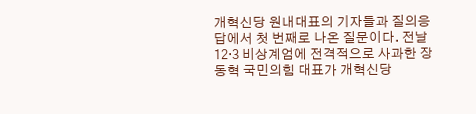개혁신당 원내대표의 기자들과 질의응답에서 첫 번째로 나온 질문이다. 전날 12·3 비상계엄에 전격적으로 사과한 장동혁 국민의힘 대표가 개혁신당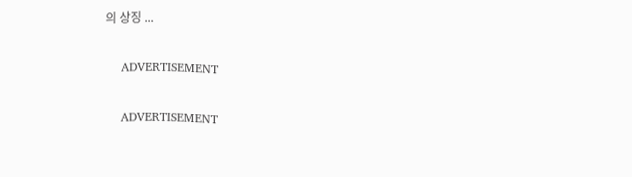의 상징 ...

    ADVERTISEMENT

    ADVERTISEMENT